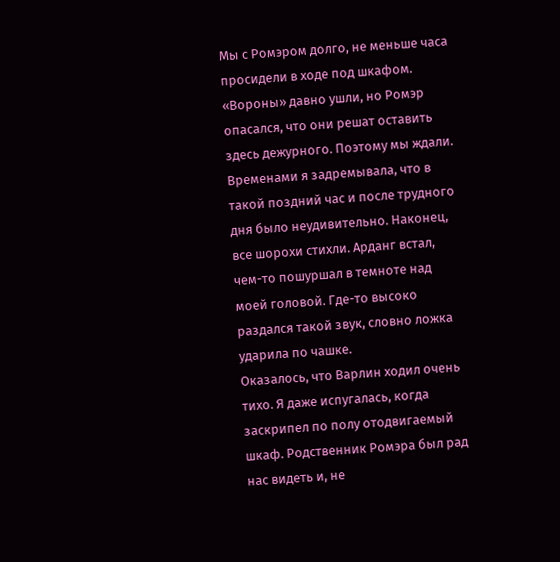Мы с Ромэром долго, не меньше часа просидели в ходе под шкафом. «Вороны» давно ушли, но Ромэр опасался, что они решат оставить здесь дежурного. Поэтому мы ждали. Временами я задремывала, что в такой поздний час и после трудного дня было неудивительно. Наконец, все шорохи стихли. Арданг встал, чем-то пошуршал в темноте над моей головой. Где-то высоко раздался такой звук, словно ложка ударила по чашке.
Оказалось, что Варлин ходил очень тихо. Я даже испугалась, когда заскрипел по полу отодвигаемый шкаф. Родственник Ромэра был рад нас видеть и, не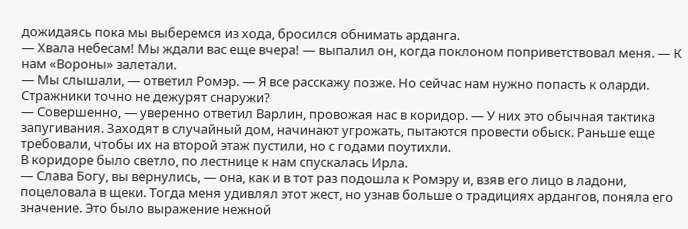дожидаясь пока мы выберемся из хода, бросился обнимать арданга.
— Хвала небесам! Мы ждали вас еще вчера! — выпалил он, когда поклоном поприветствовал меня. — К нам «Вороны» залетали.
— Мы слышали, — ответил Ромэр. — Я все расскажу позже. Но сейчас нам нужно попасть к оларди. Стражники точно не дежурят снаружи?
— Совершенно, — уверенно ответил Варлин, провожая нас в коридор. — У них это обычная тактика запугивания. Заходят в случайный дом, начинают угрожать, пытаются провести обыск. Раньше еще требовали, чтобы их на второй этаж пустили, но с годами поутихли.
В коридоре было светло, по лестнице к нам спускалась Ирла.
— Слава Богу, вы вернулись, — она, как и в тот раз подошла к Ромэру и, взяв его лицо в ладони, поцеловала в щеки. Тогда меня удивлял этот жест, но узнав больше о традициях ардангов, поняла его значение. Это было выражение нежной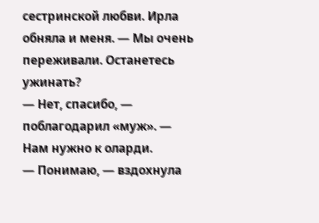сестринской любви. Ирла обняла и меня. — Мы очень переживали. Останетесь ужинать?
— Нет, спасибо, — поблагодарил «муж». — Нам нужно к оларди.
— Понимаю, — вздохнула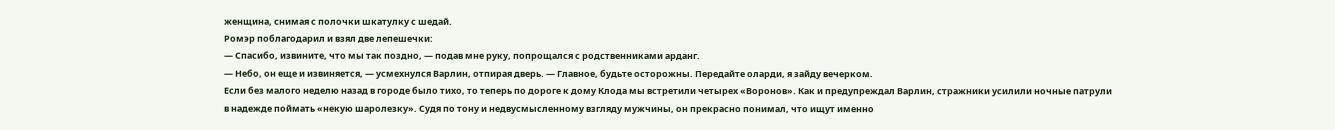женщина, снимая с полочки шкатулку с шедай.
Ромэр поблагодарил и взял две лепешечки:
— Спасибо, извините, что мы так поздно, — подав мне руку, попрощался с родственниками арданг.
— Небо, он еще и извиняется, — усмехнулся Варлин, отпирая дверь. — Главное, будьте осторожны. Передайте оларди, я зайду вечерком.
Если без малого неделю назад в городе было тихо, то теперь по дороге к дому Клода мы встретили четырех «Воронов». Как и предупреждал Варлин, стражники усилили ночные патрули в надежде поймать «некую шаролезку». Судя по тону и недвусмысленному взгляду мужчины, он прекрасно понимал, что ищут именно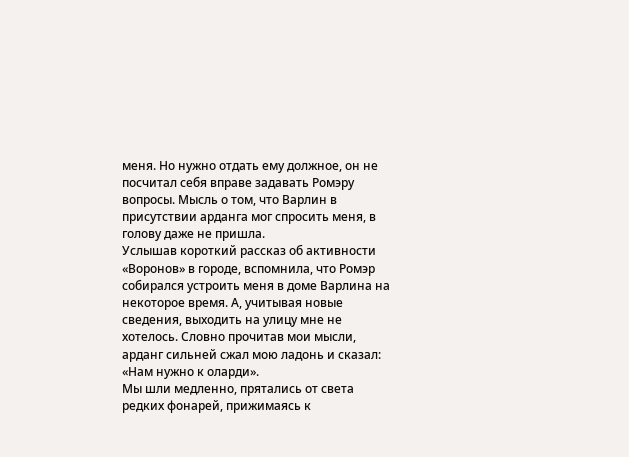меня. Но нужно отдать ему должное, он не посчитал себя вправе задавать Ромэру вопросы. Мысль о том, что Варлин в присутствии арданга мог спросить меня, в голову даже не пришла.
Услышав короткий рассказ об активности «Воронов» в городе, вспомнила, что Ромэр собирался устроить меня в доме Варлина на некоторое время. А, учитывая новые сведения, выходить на улицу мне не хотелось. Словно прочитав мои мысли, арданг сильней сжал мою ладонь и сказал: «Нам нужно к оларди».
Мы шли медленно, прятались от света редких фонарей, прижимаясь к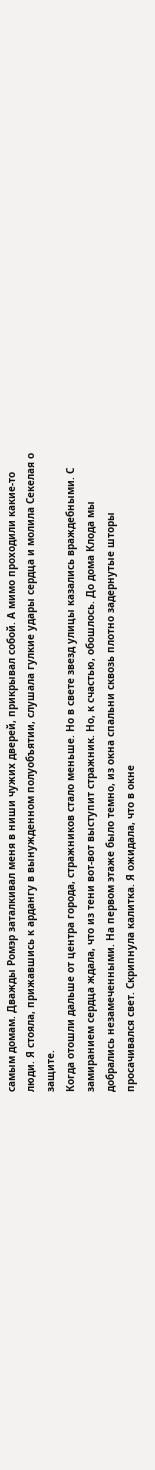самым домам. Дважды Ромэр заталкивал меня в ниши чужих дверей, прикрывал собой. А мимо проходили какие-то люди. Я стояла, прижавшись к ардангу в вынужденном полуобъятии, слушала гулкие удары сердца и молила Секелая о защите.
Когда отошли дальше от центра города, стражников стало меньше. Но в свете звезд улицы казались враждебными. С замиранием сердца ждала, что из тени вот-вот выступит стражник. Но, к счастью, обошлось. До дома Клода мы добрались незамеченными. На первом этаже было темно, из окна спальни сквозь плотно задернутые шторы просачивался свет. Скрипнула калитка. Я ожидала, что в окне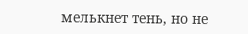мелькнет тень, но не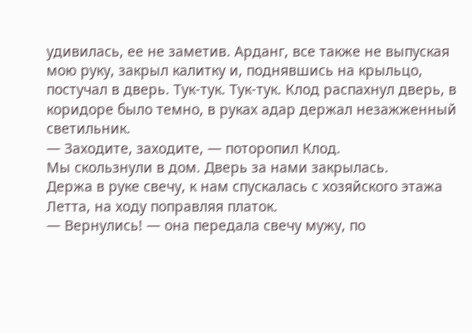удивилась, ее не заметив. Арданг, все также не выпуская мою руку, закрыл калитку и, поднявшись на крыльцо, постучал в дверь. Тук-тук. Тук-тук. Клод распахнул дверь, в коридоре было темно, в руках адар держал незажженный светильник.
— Заходите, заходите, — поторопил Клод.
Мы скользнули в дом. Дверь за нами закрылась.
Держа в руке свечу, к нам спускалась с хозяйского этажа Летта, на ходу поправляя платок.
— Вернулись! — она передала свечу мужу, по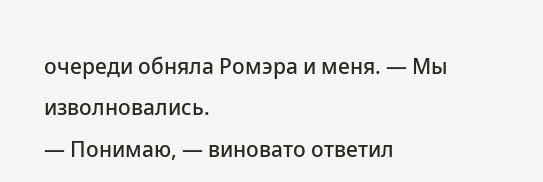очереди обняла Ромэра и меня. — Мы изволновались.
— Понимаю, — виновато ответил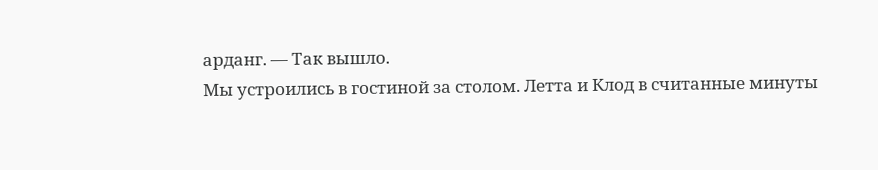арданг. — Так вышло.
Мы устроились в гостиной за столом. Летта и Клод в считанные минуты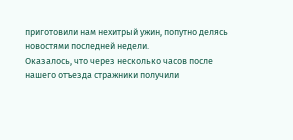приготовили нам нехитрый ужин, попутно делясь новостями последней недели.
Оказалось, что через несколько часов после нашего отъезда стражники получили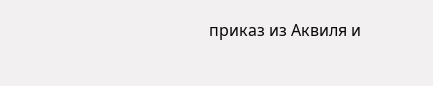приказ из Аквиля и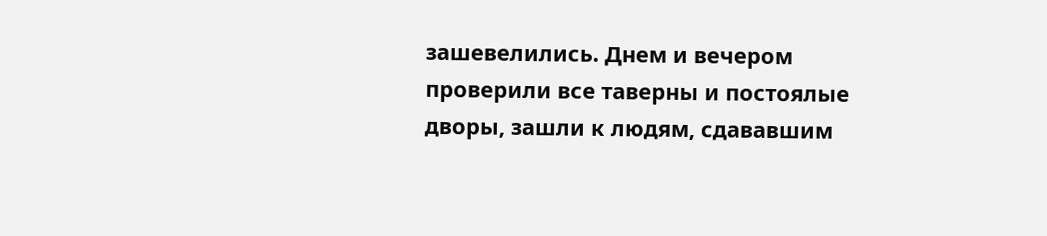зашевелились. Днем и вечером проверили все таверны и постоялые дворы, зашли к людям, сдававшим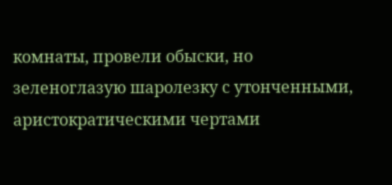комнаты, провели обыски, но зеленоглазую шаролезку с утонченными, аристократическими чертами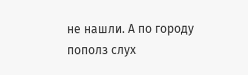не нашли. А по городу пополз слух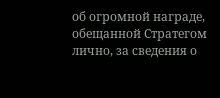об огромной награде, обещанной Стратегом лично, за сведения о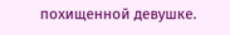похищенной девушке.